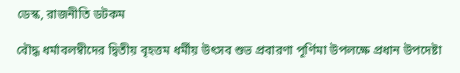ডেস্ক, রাজনীতি ডটকম

বৌদ্ধ ধর্মাবলম্বীদের দ্বিতীয় বৃহত্তম ধর্মীয় উৎসব শুভ প্রবারণা পূর্ণিমা উপলক্ষে প্রধান উপদেষ্টা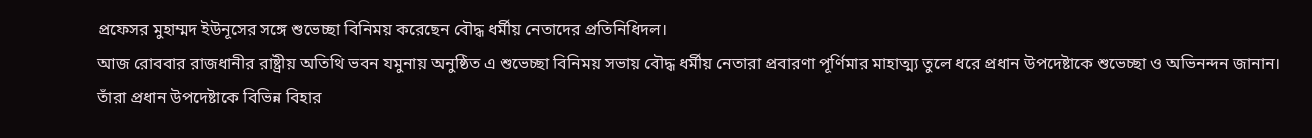প্রফেসর মুহাম্মদ ইউনূসের সঙ্গে শুভেচ্ছা বিনিময় করেছেন বৌদ্ধ ধর্মীয় নেতাদের প্রতিনিধিদল।
আজ রোববার রাজধানীর রাষ্ট্রীয় অতিথি ভবন যমুনায় অনুষ্ঠিত এ শুভেচ্ছা বিনিময় সভায় বৌদ্ধ ধর্মীয় নেতারা প্রবারণা পূর্ণিমার মাহাত্ম্য তুলে ধরে প্রধান উপদেষ্টাকে শুভেচ্ছা ও অভিনন্দন জানান। তাঁরা প্রধান উপদেষ্টাকে বিভিন্ন বিহার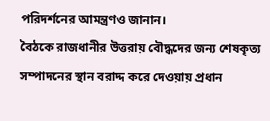পরিদর্শনের আমন্ত্রণও জানান।
বৈঠকে রাজধানীর উত্তরায় বৌদ্ধদের জন্য শেষকৃত্য সম্পাদনের স্থান বরাদ্দ করে দেওয়ায় প্রধান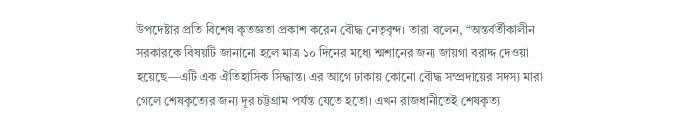উপদেষ্টার প্রতি বিশেষ কৃতজ্ঞতা প্রকাশ করেন বৌদ্ধ নেতৃবৃন্দ। তারা বলেন, “অন্তর্বর্তীকালীন সরকারকে বিষয়টি জানানো হলে মাত্র ১০ দিনের মধ্যে শ্মশানের জন্য জায়গা বরাদ্দ দেওয়া হয়েছে—এটি এক ঐতিহাসিক সিদ্ধান্ত। এর আগে ঢাকায় কোনো বৌদ্ধ সম্প্রদায়ের সদস্য মারা গেলে শেষকৃত্যের জন্য দূর চট্টগ্রাম পর্যন্ত যেতে হতো। এখন রাজধানীতেই শেষকৃত্য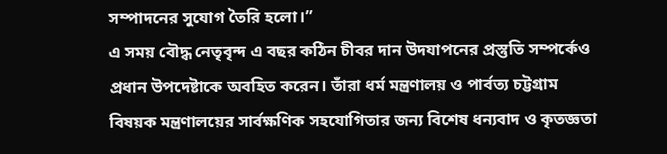সম্পাদনের সুযোগ তৈরি হলো।”
এ সময় বৌদ্ধ নেতৃবৃন্দ এ বছর কঠিন চীবর দান উদযাপনের প্রস্তুতি সম্পর্কেও প্রধান উপদেষ্টাকে অবহিত করেন। তাঁরা ধর্ম মন্ত্রণালয় ও পার্বত্য চট্টগ্রাম বিষয়ক মন্ত্রণালয়ের সার্বক্ষণিক সহযোগিতার জন্য বিশেষ ধন্যবাদ ও কৃতজ্ঞতা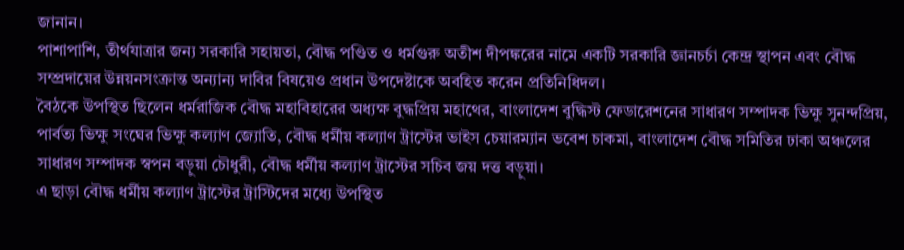জানান।
পাশাপাশি, তীর্থযাত্রার জন্য সরকারি সহায়তা, বৌদ্ধ পণ্ডিত ও ধর্মগুরু অতীশ দীপঙ্করের নামে একটি সরকারি জ্ঞানচর্চা কেন্দ্র স্থাপন এবং বৌদ্ধ সম্প্রদায়ের উন্নয়নসংক্রান্ত অন্যান্য দাবির বিষয়েও প্রধান উপদেষ্টাকে অবহিত করেন প্রতিনিধিদল।
বৈঠকে উপস্থিত ছিলেন ধর্মরাজিক বৌদ্ধ মহাবিহারের অধ্যক্ষ বুদ্ধপ্রিয় মহাথের, বাংলাদেশ বুদ্ধিস্ট ফেডারেশনের সাধারণ সম্পাদক ভিক্ষু সুনন্দপ্রিয়, পার্বত্য ভিক্ষু সংঘের ভিক্ষু কল্যাণ জ্যোতি, বৌদ্ধ ধর্মীয় কল্যাণ ট্রাস্টের ভাইস চেয়ারম্যান ভবেশ চাকমা, বাংলাদেশ বৌদ্ধ সমিতির ঢাকা অঞ্চলের সাধারণ সম্পাদক স্বপন বড়ুয়া চৌধুরী, বৌদ্ধ ধর্মীয় কল্যাণ ট্রাস্টের সচিব জয় দত্ত বড়ুয়া।
এ ছাড়া বৌদ্ধ ধর্মীয় কল্যাণ ট্রাস্টের ট্রাস্টিদের মধ্যে উপস্থিত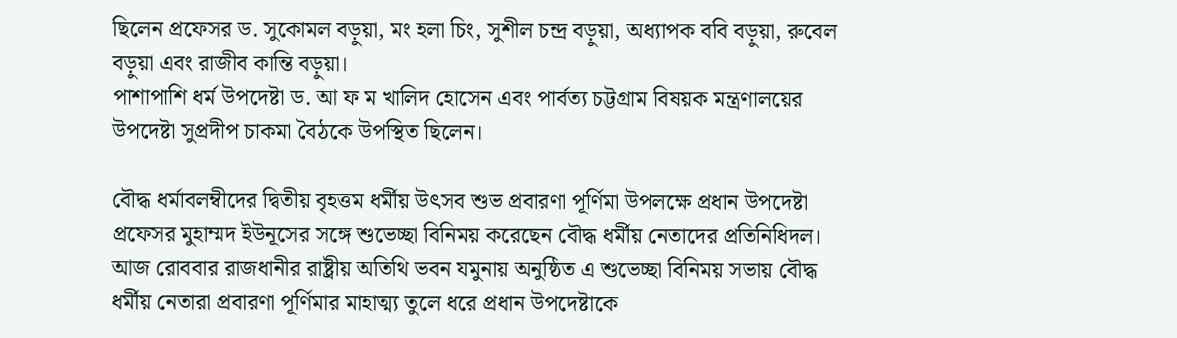ছিলেন প্রফেসর ড. সুকোমল বড়ুয়া, মং হলা চিং, সুশীল চন্দ্র বড়ুয়া, অধ্যাপক ববি বড়ুয়া, রুবেল বড়ুয়া এবং রাজীব কান্তি বড়ুয়া।
পাশাপাশি ধর্ম উপদেষ্টা ড. আ ফ ম খালিদ হোসেন এবং পার্বত্য চট্টগ্রাম বিষয়ক মন্ত্রণালয়ের উপদেষ্টা সুপ্রদীপ চাকমা বৈঠকে উপস্থিত ছিলেন।

বৌদ্ধ ধর্মাবলম্বীদের দ্বিতীয় বৃহত্তম ধর্মীয় উৎসব শুভ প্রবারণা পূর্ণিমা উপলক্ষে প্রধান উপদেষ্টা প্রফেসর মুহাম্মদ ইউনূসের সঙ্গে শুভেচ্ছা বিনিময় করেছেন বৌদ্ধ ধর্মীয় নেতাদের প্রতিনিধিদল।
আজ রোববার রাজধানীর রাষ্ট্রীয় অতিথি ভবন যমুনায় অনুষ্ঠিত এ শুভেচ্ছা বিনিময় সভায় বৌদ্ধ ধর্মীয় নেতারা প্রবারণা পূর্ণিমার মাহাত্ম্য তুলে ধরে প্রধান উপদেষ্টাকে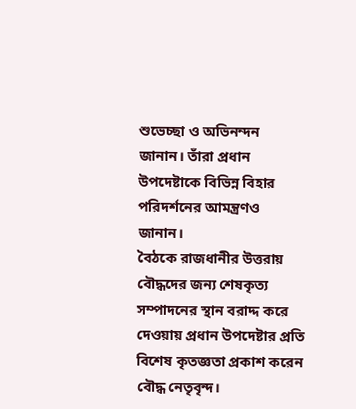শুভেচ্ছা ও অভিনন্দন জানান। তাঁরা প্রধান উপদেষ্টাকে বিভিন্ন বিহার পরিদর্শনের আমন্ত্রণও জানান।
বৈঠকে রাজধানীর উত্তরায় বৌদ্ধদের জন্য শেষকৃত্য সম্পাদনের স্থান বরাদ্দ করে দেওয়ায় প্রধান উপদেষ্টার প্রতি বিশেষ কৃতজ্ঞতা প্রকাশ করেন বৌদ্ধ নেতৃবৃন্দ।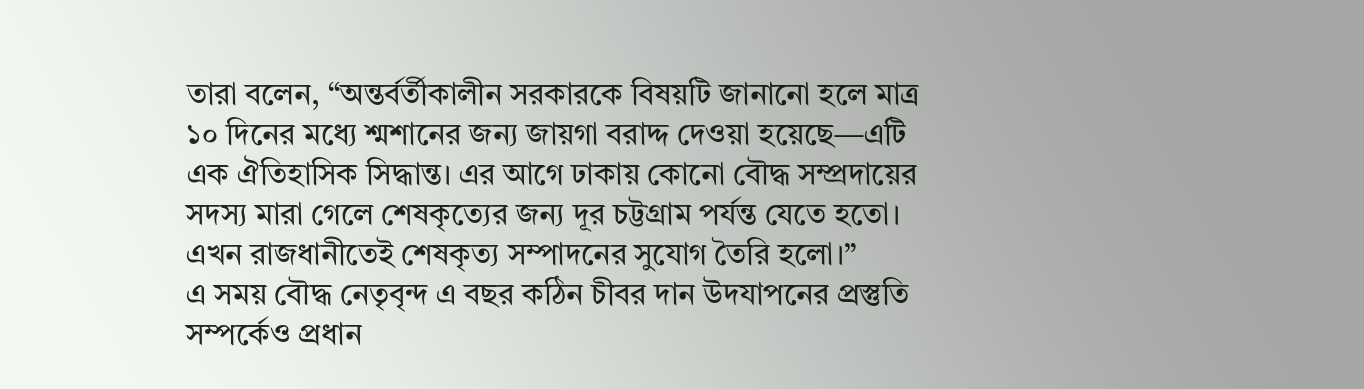তারা বলেন, “অন্তর্বর্তীকালীন সরকারকে বিষয়টি জানানো হলে মাত্র ১০ দিনের মধ্যে শ্মশানের জন্য জায়গা বরাদ্দ দেওয়া হয়েছে—এটি এক ঐতিহাসিক সিদ্ধান্ত। এর আগে ঢাকায় কোনো বৌদ্ধ সম্প্রদায়ের সদস্য মারা গেলে শেষকৃত্যের জন্য দূর চট্টগ্রাম পর্যন্ত যেতে হতো। এখন রাজধানীতেই শেষকৃত্য সম্পাদনের সুযোগ তৈরি হলো।”
এ সময় বৌদ্ধ নেতৃবৃন্দ এ বছর কঠিন চীবর দান উদযাপনের প্রস্তুতি সম্পর্কেও প্রধান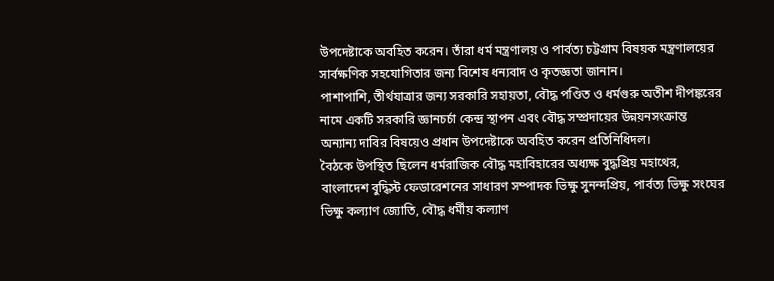উপদেষ্টাকে অবহিত করেন। তাঁরা ধর্ম মন্ত্রণালয় ও পার্বত্য চট্টগ্রাম বিষয়ক মন্ত্রণালয়ের সার্বক্ষণিক সহযোগিতার জন্য বিশেষ ধন্যবাদ ও কৃতজ্ঞতা জানান।
পাশাপাশি, তীর্থযাত্রার জন্য সরকারি সহায়তা, বৌদ্ধ পণ্ডিত ও ধর্মগুরু অতীশ দীপঙ্করের নামে একটি সরকারি জ্ঞানচর্চা কেন্দ্র স্থাপন এবং বৌদ্ধ সম্প্রদায়ের উন্নয়নসংক্রান্ত অন্যান্য দাবির বিষয়েও প্রধান উপদেষ্টাকে অবহিত করেন প্রতিনিধিদল।
বৈঠকে উপস্থিত ছিলেন ধর্মরাজিক বৌদ্ধ মহাবিহারের অধ্যক্ষ বুদ্ধপ্রিয় মহাথের, বাংলাদেশ বুদ্ধিস্ট ফেডারেশনের সাধারণ সম্পাদক ভিক্ষু সুনন্দপ্রিয়, পার্বত্য ভিক্ষু সংঘের ভিক্ষু কল্যাণ জ্যোতি, বৌদ্ধ ধর্মীয় কল্যাণ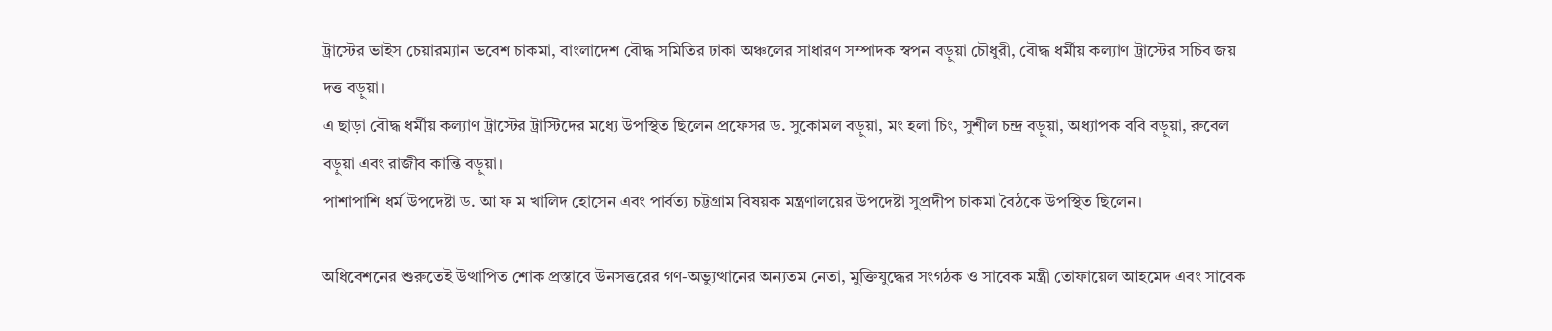ট্রাস্টের ভাইস চেয়ারম্যান ভবেশ চাকমা, বাংলাদেশ বৌদ্ধ সমিতির ঢাকা অঞ্চলের সাধারণ সম্পাদক স্বপন বড়ুয়া চৌধুরী, বৌদ্ধ ধর্মীয় কল্যাণ ট্রাস্টের সচিব জয় দত্ত বড়ুয়া।
এ ছাড়া বৌদ্ধ ধর্মীয় কল্যাণ ট্রাস্টের ট্রাস্টিদের মধ্যে উপস্থিত ছিলেন প্রফেসর ড. সুকোমল বড়ুয়া, মং হলা চিং, সুশীল চন্দ্র বড়ুয়া, অধ্যাপক ববি বড়ুয়া, রুবেল বড়ুয়া এবং রাজীব কান্তি বড়ুয়া।
পাশাপাশি ধর্ম উপদেষ্টা ড. আ ফ ম খালিদ হোসেন এবং পার্বত্য চট্টগ্রাম বিষয়ক মন্ত্রণালয়ের উপদেষ্টা সুপ্রদীপ চাকমা বৈঠকে উপস্থিত ছিলেন।

অধিবেশনের শুরুতেই উত্থাপিত শোক প্রস্তাবে উনসত্তরের গণ-অভ্যুত্থানের অন্যতম নেতা, মুক্তিযুদ্ধের সংগঠক ও সাবেক মন্ত্রী তোফায়েল আহমেদ এবং সাবেক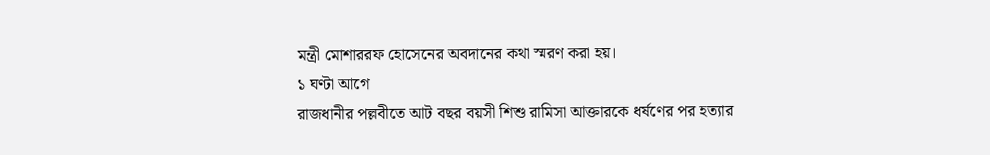মন্ত্রী মোশাররফ হোসেনের অবদানের কথা স্মরণ করা হয়।
১ ঘণ্টা আগে
রাজধানীর পল্লবীতে আট বছর বয়সী শিশু রামিসা আক্তারকে ধর্ষণের পর হত্যার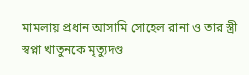মামলায় প্রধান আসামি সোহেল রানা ও তার স্ত্রী স্বপ্না খাতুনকে মৃত্যুদণ্ড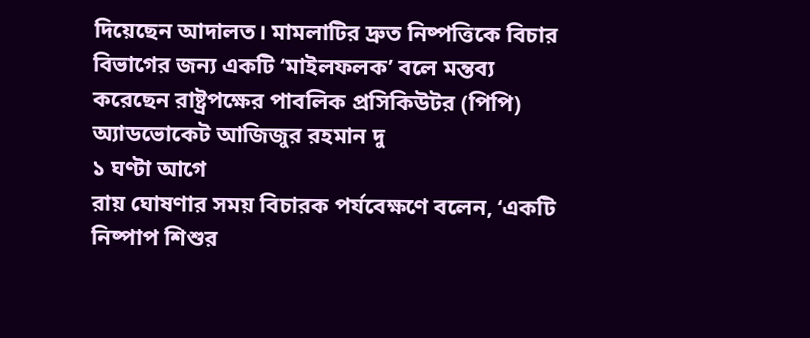দিয়েছেন আদালত। মামলাটির দ্রুত নিষ্পত্তিকে বিচার বিভাগের জন্য একটি ‘মাইলফলক’ বলে মন্তব্য করেছেন রাষ্ট্রপক্ষের পাবলিক প্রসিকিউটর (পিপি) অ্যাডভোকেট আজিজুর রহমান দু
১ ঘণ্টা আগে
রায় ঘোষণার সময় বিচারক পর্যবেক্ষণে বলেন, ‘একটি নিষ্পাপ শিশুর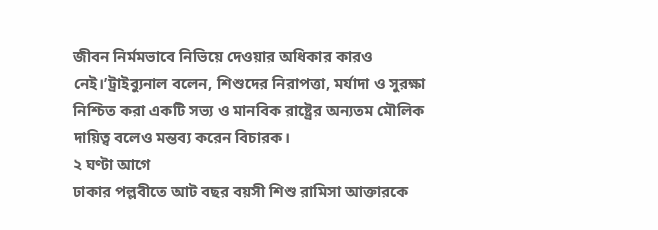জীবন নির্মমভাবে নিভিয়ে দেওয়ার অধিকার কারও নেই।’ট্রাইব্যুনাল বলেন, শিশুদের নিরাপত্তা, মর্যাদা ও সুরক্ষা নিশ্চিত করা একটি সভ্য ও মানবিক রাষ্ট্রের অন্যতম মৌলিক দায়িত্ব বলেও মন্তব্য করেন বিচারক।
২ ঘণ্টা আগে
ঢাকার পল্লবীতে আট বছর বয়সী শিশু রামিসা আক্তারকে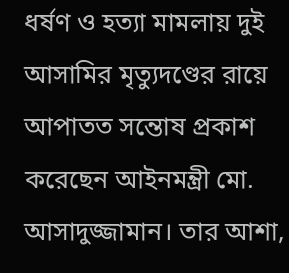ধর্ষণ ও হত্যা মামলায় দুই আসামির মৃত্যুদণ্ডের রায়ে আপাতত সন্তোষ প্রকাশ করেছেন আইনমন্ত্রী মো. আসাদুজ্জামান। তার আশা,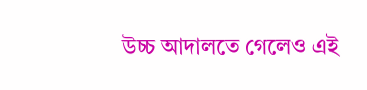উচ্চ আদালতে গেলেও এই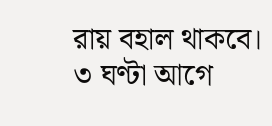রায় বহাল থাকবে।
৩ ঘণ্টা আগে